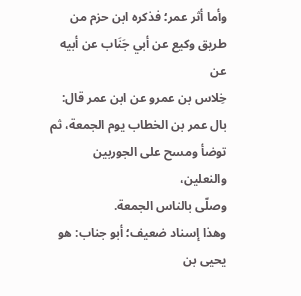وأما أثر عمر؛ فذكره ابن حزم من طريق وكيع عن أبي جَنَاب عن أبيه عن
خِلاس بن عمرو عن ابن عمر قال:
بال عمر بن الخطاب يوم الجمعة، ثم توضأ ومسح على الجوربين والنعلين،
وصلّى بالناس الجمعة.
وهذا إسناد ضعيف؛ أبو جناب: هو يحيى بن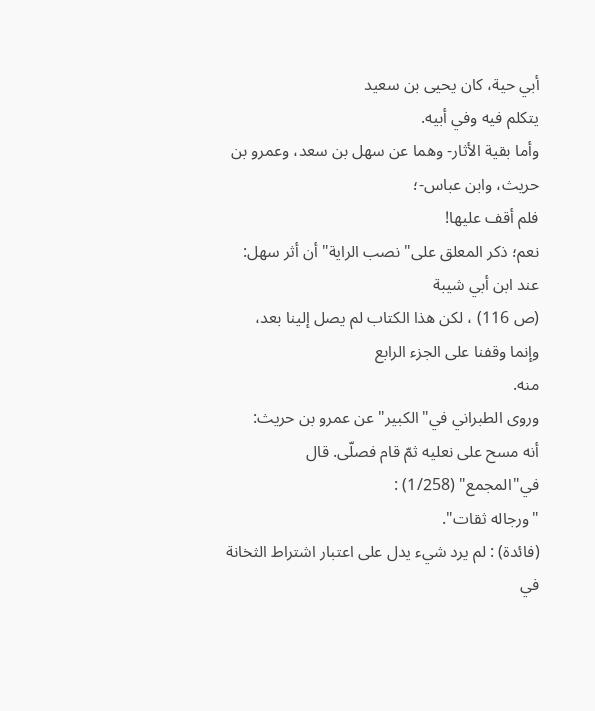أبي حية، كان يحيى بن سعيد
يتكلم فيه وفي أبيه.
وأما بقية الأثار- وهما عن سهل بن سعد، وعمرو بن حريث، وابن عباس-؛
فلم أقف عليها!
نعم؛ ذكر المعلق على"نصب الراية"أن أثر سهل: عند ابن أبي شيبة
(ص 116) ، لكن هذا الكتاب لم يصل إلينا بعد، وإنما وقفنا على الجزء الرابع
منه.
وروى الطبراني في"الكبير"عن عمرو بن حريث:
أنه مسح على نعليه ثمّ قام فصلّى. قال في"المجمع" (1/258) :
"ورجاله ثقات".
(فائدة) : لم يرد شيء يدل على اعتبار اشتراط الثخانة في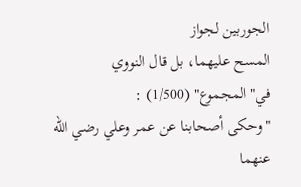الجوربين لجواز
المسح عليهما، بل قال النووي في"المجموع" (1/500) :
"وحكى أصحابنا عن عمر وعلي رضي الله عنهما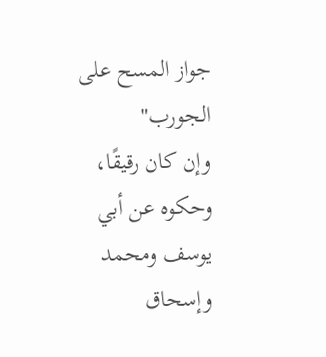جواز المسح على الجورب"
وإن كان رقيقًا، وحكوه عن أبي يوسف ومحمد وإسحاق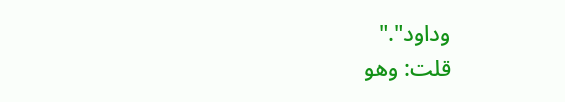وداود"."
قلت: وهو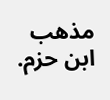مذهب ابن حزم.